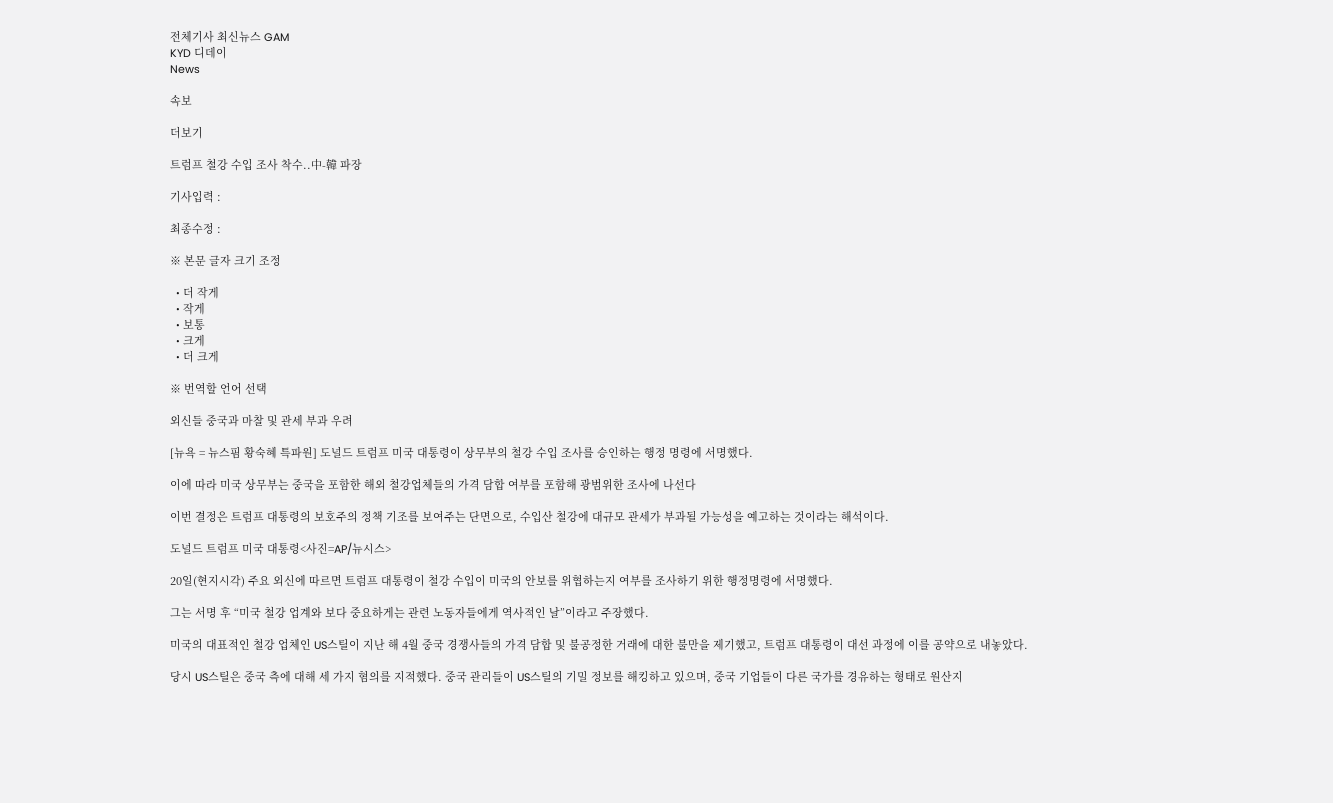전체기사 최신뉴스 GAM
KYD 디데이
News

속보

더보기

트럼프 철강 수입 조사 착수..中-韓 파장

기사입력 :

최종수정 :

※ 본문 글자 크기 조정

  • 더 작게
  • 작게
  • 보통
  • 크게
  • 더 크게

※ 번역할 언어 선택

외신들 중국과 마찰 및 관세 부과 우려

[뉴욕 = 뉴스핌 황숙혜 특파원] 도널드 트럼프 미국 대통령이 상무부의 철강 수입 조사를 승인하는 행정 명령에 서명했다.

이에 따라 미국 상무부는 중국을 포함한 해외 철강업체들의 가격 담합 여부를 포함해 광범위한 조사에 나선다

이번 결정은 트럼프 대통령의 보호주의 정책 기조를 보여주는 단면으로, 수입산 철강에 대규모 관세가 부과될 가능성을 예고하는 것이라는 해석이다.

도널드 트럼프 미국 대통령<사진=AP/뉴시스>

20일(현지시각) 주요 외신에 따르면 트럼프 대통령이 철강 수입이 미국의 안보를 위협하는지 여부를 조사하기 위한 행정명령에 서명했다.

그는 서명 후 “미국 철강 업계와 보다 중요하게는 관련 노동자들에게 역사적인 날”이라고 주장했다.

미국의 대표적인 철강 업체인 US스틸이 지난 해 4월 중국 경쟁사들의 가격 담합 및 불공정한 거래에 대한 불만을 제기했고, 트럼프 대통령이 대선 과정에 이를 공약으로 내놓았다.

당시 US스틸은 중국 측에 대해 세 가지 혐의를 지적했다. 중국 관리들이 US스틸의 기밀 정보를 해킹하고 있으며, 중국 기업들이 다른 국가를 경유하는 형태로 원산지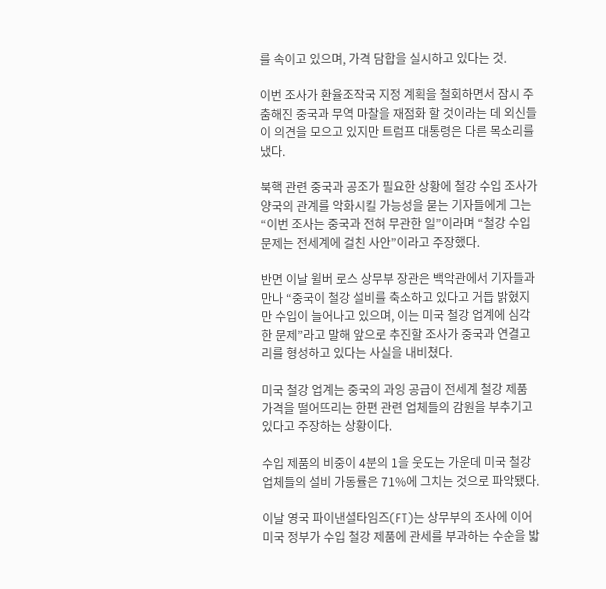를 속이고 있으며, 가격 담합을 실시하고 있다는 것.

이번 조사가 환율조작국 지정 계획을 철회하면서 잠시 주춤해진 중국과 무역 마찰을 재점화 할 것이라는 데 외신들이 의견을 모으고 있지만 트럼프 대통령은 다른 목소리를 냈다.

북핵 관련 중국과 공조가 필요한 상황에 철강 수입 조사가 양국의 관계를 악화시킬 가능성을 묻는 기자들에게 그는 “이번 조사는 중국과 전혀 무관한 일”이라며 “철강 수입 문제는 전세계에 걸친 사안”이라고 주장했다.

반면 이날 윌버 로스 상무부 장관은 백악관에서 기자들과 만나 “중국이 철강 설비를 축소하고 있다고 거듭 밝혔지만 수입이 늘어나고 있으며, 이는 미국 철강 업계에 심각한 문제”라고 말해 앞으로 추진할 조사가 중국과 연결고리를 형성하고 있다는 사실을 내비쳤다.

미국 철강 업계는 중국의 과잉 공급이 전세계 철강 제품 가격을 떨어뜨리는 한편 관련 업체들의 감원을 부추기고 있다고 주장하는 상황이다.

수입 제품의 비중이 4분의 1을 웃도는 가운데 미국 철강 업체들의 설비 가동률은 71%에 그치는 것으로 파악됐다.

이날 영국 파이낸셜타임즈(FT)는 상무부의 조사에 이어 미국 정부가 수입 철강 제품에 관세를 부과하는 수순을 밟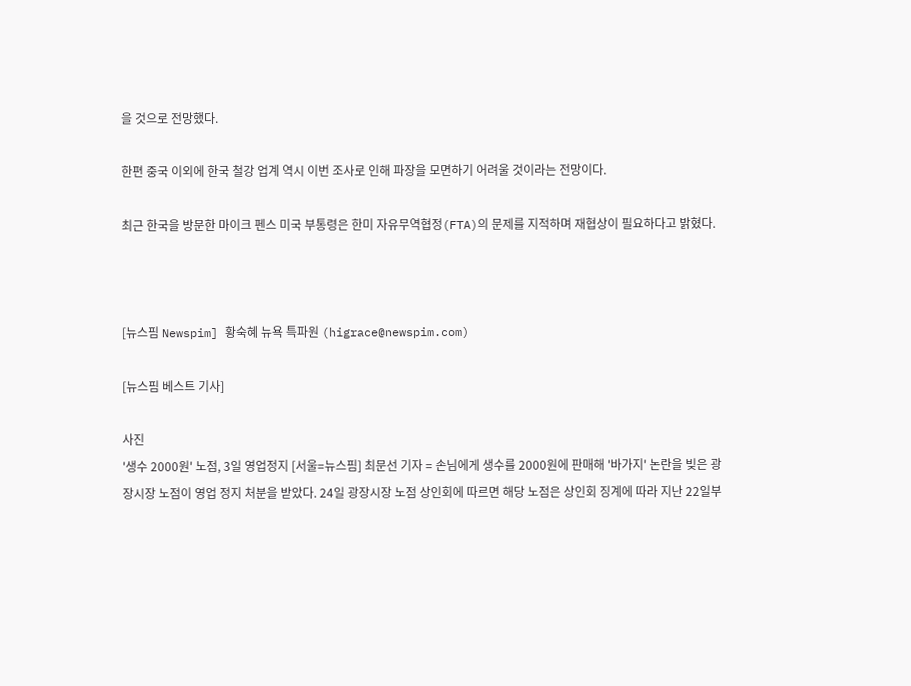을 것으로 전망했다.

한편 중국 이외에 한국 철강 업계 역시 이번 조사로 인해 파장을 모면하기 어려울 것이라는 전망이다.

최근 한국을 방문한 마이크 펜스 미국 부통령은 한미 자유무역협정(FTA)의 문제를 지적하며 재협상이 필요하다고 밝혔다.



[뉴스핌 Newspim] 황숙혜 뉴욕 특파원 (higrace@newspim.com)

[뉴스핌 베스트 기사]

사진
'생수 2000원' 노점, 3일 영업정지 [서울=뉴스핌] 최문선 기자 = 손님에게 생수를 2000원에 판매해 '바가지' 논란을 빚은 광장시장 노점이 영업 정지 처분을 받았다. 24일 광장시장 노점 상인회에 따르면 해당 노점은 상인회 징계에 따라 지난 22일부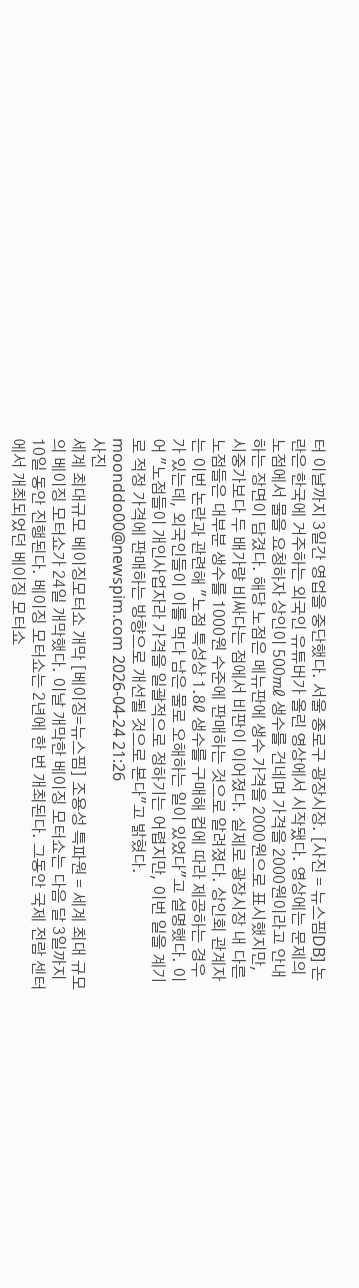터 이날까지 3일간 영업을 중단했다. 서울 종로구 광장시장. [사진 = 뉴스핌DB] 논란은 한국에 거주하는 외국인 유튜버가 올린 영상에서 시작됐다. 영상에는 문제의 노점에서 물을 요청하자 상인이 500㎖ 생수를 건네며 가격을 2000원이라고 안내하는 장면이 담겼다. 해당 노점은 메뉴판에 생수 가격을 2000원으로 표시했지만, 시중가보다 두 배가량 비싸다는 점에서 비판이 이어졌다. 실제로 광장시장 내 다른 노점들은 대부분 생수를 1000원 수준에 판매하는 것으로 알려졌다. 상인회 관계자는 이번 논란과 관련해 "노점 특성상 1.8ℓ 생수를 구매해 컵에 따라 제공하는 경우가 있는데, 외국인들이 이를 먹다 남은 물로 오해하는 일이 있었다"고 설명했다. 이어 "노점들이 개인사업자라 가격을 일괄적으로 정하기는 어렵지만, 이번 일을 계기로 적정 가격에 판매하는 방향으로 개선될 것으로 본다"고 밝혔다. moonddo00@newspim.com 2026-04-24 21:26
사진
세계 최대규모 베이징모터쇼 개막 [베이징=뉴스핌] 조용성 특파원 = 세계 최대 규모의 베이징 모터쇼가 24일 개막했다. 이날 개막한 베이징 모터쇼는 다음 달 3일까지 10일 동안 진행된다. 베이징 모터쇼는 2년에 한 번 개최된다. 그동안 국제 전람 센터에서 개최되었던 베이징 모터쇼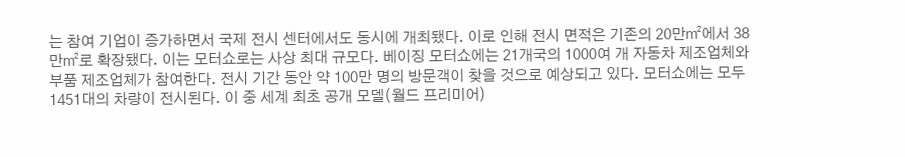는 참여 기업이 증가하면서 국제 전시 센터에서도 동시에 개최됐다. 이로 인해 전시 면적은 기존의 20만㎡에서 38만㎡로 확장됐다. 이는 모터쇼로는 사상 최대 규모다. 베이징 모터쇼에는 21개국의 1000여 개 자동차 제조업체와 부품 제조업체가 참여한다. 전시 기간 동안 약 100만 명의 방문객이 찾을 것으로 예상되고 있다. 모터쇼에는 모두 1451대의 차량이 전시된다. 이 중 세계 최초 공개 모델(월드 프리미어)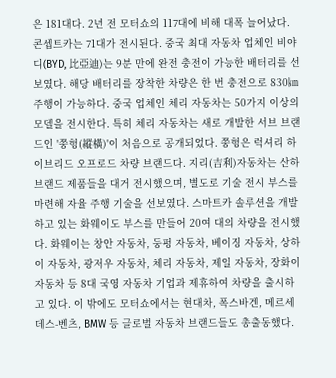은 181대다. 2년 전 모터쇼의 117대에 비해 대폭 늘어났다. 콘셉트카는 71대가 전시된다. 중국 최대 자동차 업체인 비야디(BYD, 比亞迪)는 9분 만에 완전 충전이 가능한 배터리를 선보였다. 해당 배터리를 장착한 차량은 한 번 충전으로 830㎞ 주행이 가능하다. 중국 업체인 체리 자동차는 50가지 이상의 모델을 전시한다. 특히 체리 자동차는 새로 개발한 서브 브랜드인 '쭝헝(縱橫)'이 처음으로 공개되었다. 쭝헝은 럭셔리 하이브리드 오프로드 차량 브랜드다. 지리(吉利)자동차는 산하 브랜드 제품들을 대거 전시했으며, 별도로 기술 전시 부스를 마련해 자율 주행 기술을 선보였다. 스마트카 솔루션을 개발하고 있는 화웨이도 부스를 만들어 20여 대의 차량을 전시했다. 화웨이는 창안 자동차, 둥펑 자동차, 베이징 자동차, 상하이 자동차, 광저우 자동차, 체리 자동차, 제일 자동차, 장화이 자동차 등 8대 국영 자동차 기업과 제휴하여 차량을 출시하고 있다. 이 밖에도 모터쇼에서는 현대차, 폭스바겐, 메르세데스-벤츠, BMW 등 글로벌 자동차 브랜드들도 총출동했다.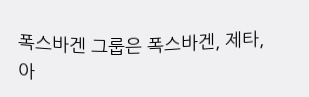폭스바겐 그룹은 폭스바겐, 제타, 아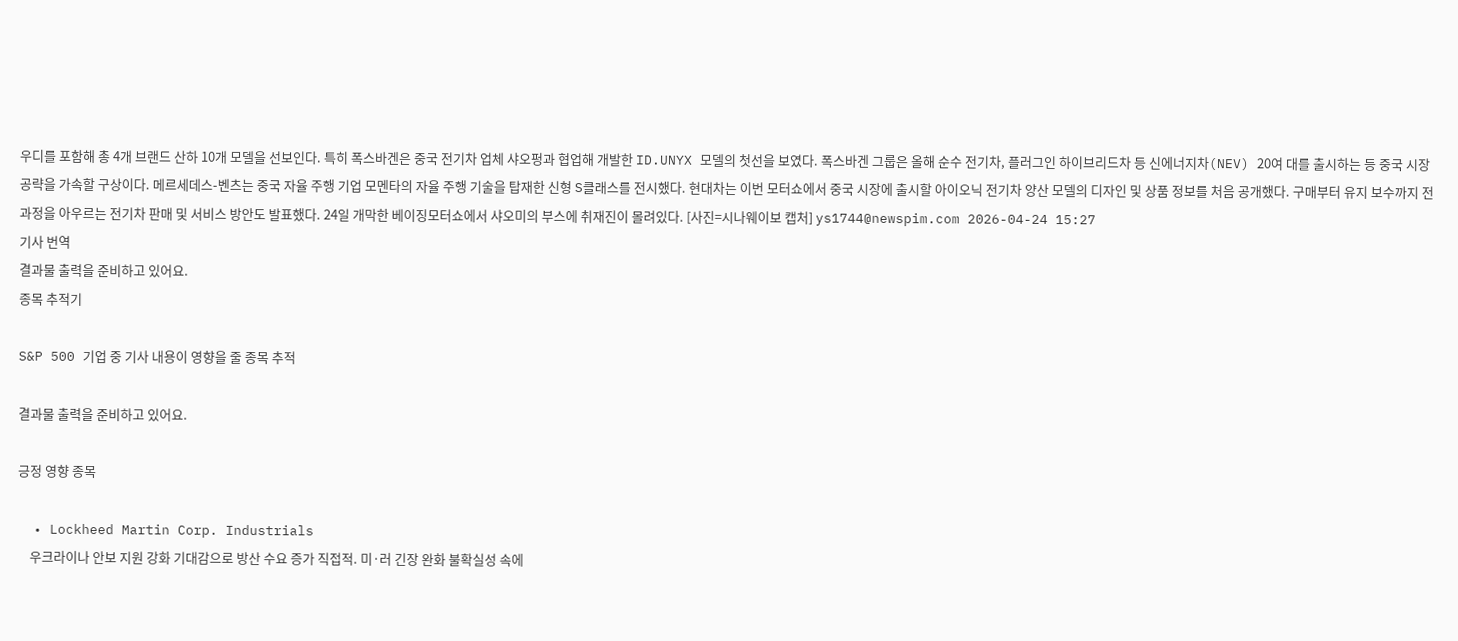우디를 포함해 총 4개 브랜드 산하 10개 모델을 선보인다. 특히 폭스바겐은 중국 전기차 업체 샤오펑과 협업해 개발한 ID.UNYX 모델의 첫선을 보였다. 폭스바겐 그룹은 올해 순수 전기차, 플러그인 하이브리드차 등 신에너지차(NEV) 20여 대를 출시하는 등 중국 시장 공략을 가속할 구상이다. 메르세데스-벤츠는 중국 자율 주행 기업 모멘타의 자율 주행 기술을 탑재한 신형 S클래스를 전시했다. 현대차는 이번 모터쇼에서 중국 시장에 출시할 아이오닉 전기차 양산 모델의 디자인 및 상품 정보를 처음 공개했다. 구매부터 유지 보수까지 전 과정을 아우르는 전기차 판매 및 서비스 방안도 발표했다. 24일 개막한 베이징모터쇼에서 샤오미의 부스에 취재진이 몰려있다. [사진=시나웨이보 캡처] ys1744@newspim.com 2026-04-24 15:27
기사 번역
결과물 출력을 준비하고 있어요.
종목 추적기

S&P 500 기업 중 기사 내용이 영향을 줄 종목 추적

결과물 출력을 준비하고 있어요.

긍정 영향 종목

  • Lockheed Martin Corp. Industrials
    우크라이나 안보 지원 강화 기대감으로 방산 수요 증가 직접적. 미·러 긴장 완화 불확실성 속에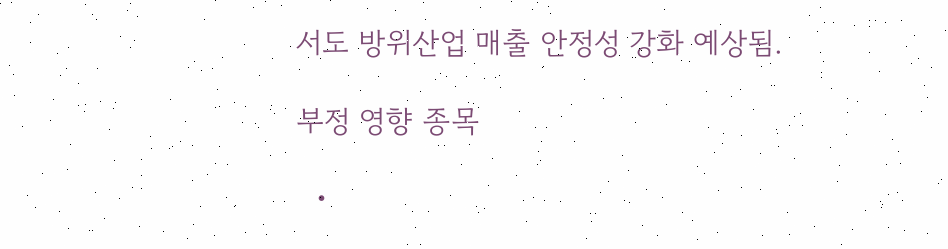서도 방위산업 매출 안정성 강화 예상됨.

부정 영향 종목

  •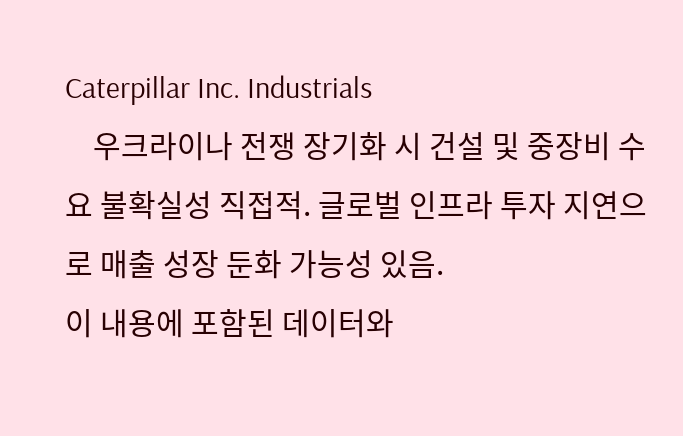Caterpillar Inc. Industrials
    우크라이나 전쟁 장기화 시 건설 및 중장비 수요 불확실성 직접적. 글로벌 인프라 투자 지연으로 매출 성장 둔화 가능성 있음.
이 내용에 포함된 데이터와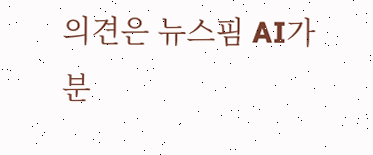의견은 뉴스핌 AI가 분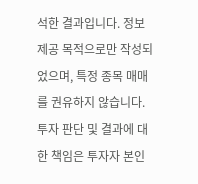석한 결과입니다. 정보 제공 목적으로만 작성되었으며, 특정 종목 매매를 권유하지 않습니다. 투자 판단 및 결과에 대한 책임은 투자자 본인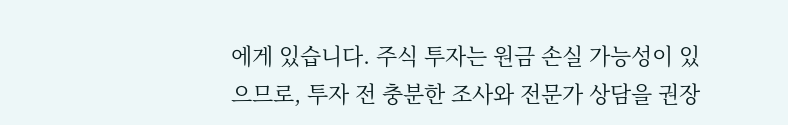에게 있습니다. 주식 투자는 원금 손실 가능성이 있으므로, 투자 전 충분한 조사와 전문가 상담을 권장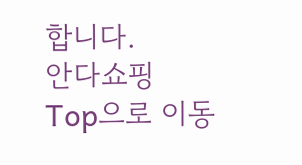합니다.
안다쇼핑
Top으로 이동